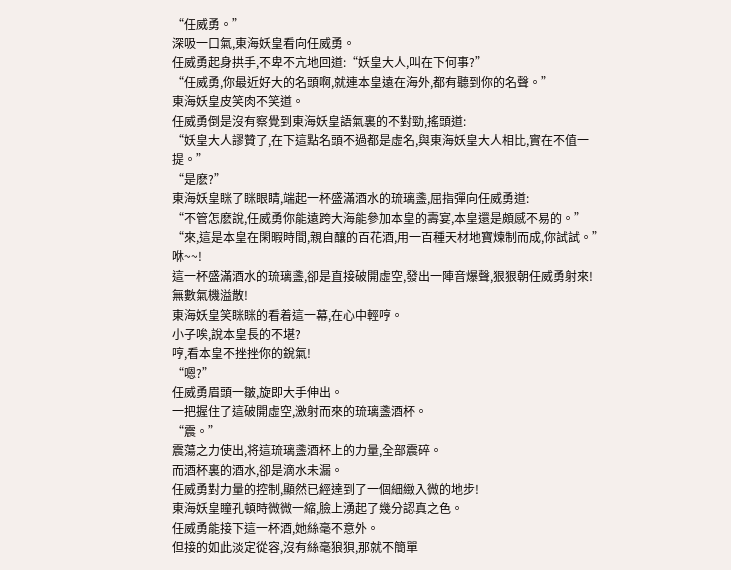“任威勇。”
深吸一口氣,東海妖皇看向任威勇。
任威勇起身拱手,不卑不亢地回道:“妖皇大人,叫在下何事?”
“任威勇,你最近好大的名頭啊,就連本皇遠在海外,都有聽到你的名聲。”
東海妖皇皮笑肉不笑道。
任威勇倒是沒有察覺到東海妖皇語氣裏的不對勁,搖頭道:
“妖皇大人謬贊了,在下這點名頭不過都是虛名,與東海妖皇大人相比,實在不值一提。”
“是麽?”
東海妖皇眯了眯眼睛,端起一杯盛滿酒水的琉璃盞,屈指彈向任威勇道:
“不管怎麽說,任威勇你能遠跨大海能參加本皇的壽宴,本皇還是頗感不易的。”
“來,這是本皇在閑暇時間,親自釀的百花酒,用一百種天材地寶煉制而成,你試試。”
咻~~!
這一杯盛滿酒水的琉璃盞,卻是直接破開虛空,發出一陣音爆聲,狠狠朝任威勇射來!
無數氣機溢散!
東海妖皇笑眯眯的看着這一幕,在心中輕哼。
小子唉,說本皇長的不堪?
哼,看本皇不挫挫你的銳氣!
“嗯?”
任威勇眉頭一皺,旋即大手伸出。
一把握住了這破開虛空,激射而來的琉璃盞酒杯。
“震。”
震蕩之力使出,将這琉璃盞酒杯上的力量,全部震碎。
而酒杯裏的酒水,卻是滴水未漏。
任威勇對力量的控制,顯然已經達到了一個細緻入微的地步!
東海妖皇瞳孔頓時微微一縮,臉上湧起了幾分認真之色。
任威勇能接下這一杯酒,她絲毫不意外。
但接的如此淡定從容,沒有絲毫狼狽,那就不簡單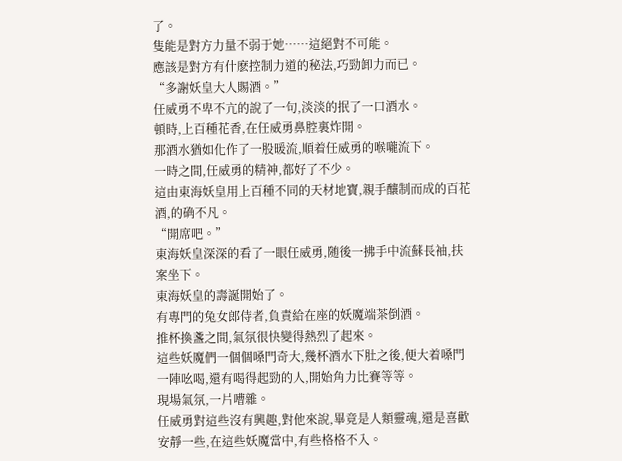了。
隻能是對方力量不弱于她……這絕對不可能。
應該是對方有什麽控制力道的秘法,巧勁卸力而已。
“多謝妖皇大人賜酒。”
任威勇不卑不亢的說了一句,淡淡的抿了一口酒水。
頓時,上百種花香,在任威勇鼻腔裏炸開。
那酒水猶如化作了一股暖流,順着任威勇的喉嚨流下。
一時之間,任威勇的精神,都好了不少。
這由東海妖皇用上百種不同的天材地寶,親手釀制而成的百花酒,的确不凡。
“開席吧。”
東海妖皇深深的看了一眼任威勇,随後一拂手中流蘇長袖,扶案坐下。
東海妖皇的壽誕開始了。
有專門的兔女郎侍者,負責給在座的妖魔端茶倒酒。
推杯換盞之間,氣氛很快變得熱烈了起來。
這些妖魔們一個個嗓門奇大,幾杯酒水下肚之後,便大着嗓門一陣吆喝,還有喝得起勁的人,開始角力比賽等等。
現場氣氛,一片嘈雜。
任威勇對這些沒有興趣,對他來說,畢竟是人類靈魂,還是喜歡安靜一些,在這些妖魔當中,有些格格不入。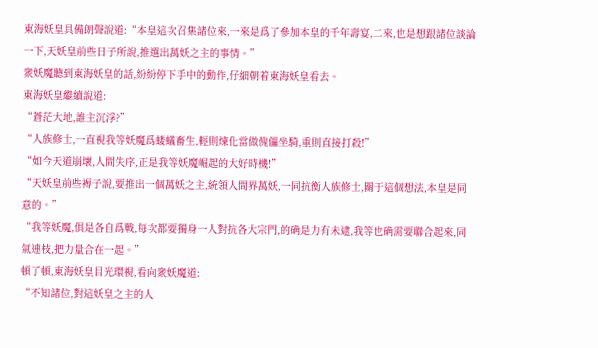東海妖皇具備朗聲說道:“本皇這次召集諸位來,一來是爲了參加本皇的千年壽宴,二來,也是想跟諸位談論一下,天妖皇前些日子所說,推選出萬妖之主的事情。”
衆妖魔聽到東海妖皇的話,紛紛停下手中的動作,仔細朝着東海妖皇看去。
東海妖皇繼續說道:
“蒼茫大地,誰主沉浮?”
“人族修士,一直視我等妖魔爲蝼蟻畜生,輕則煉化當做傀儡坐騎,重則直接打殺!”
“如今天道崩壞,人間失序,正是我等妖魔崛起的大好時機!”
“天妖皇前些褥子說,要推出一個萬妖之主,統領人間界萬妖,一同抗衡人族修士,關于這個想法,本皇是同意的。”
“我等妖魔,俱是各自爲戰,每次都要獨身一人對抗各大宗門,的确是力有未逮,我等也确需要聯合起來,同氣連枝,把力量合在一起。”
頓了頓,東海妖皇目光環視,看向衆妖魔道:
“不知諸位,對這妖皇之主的人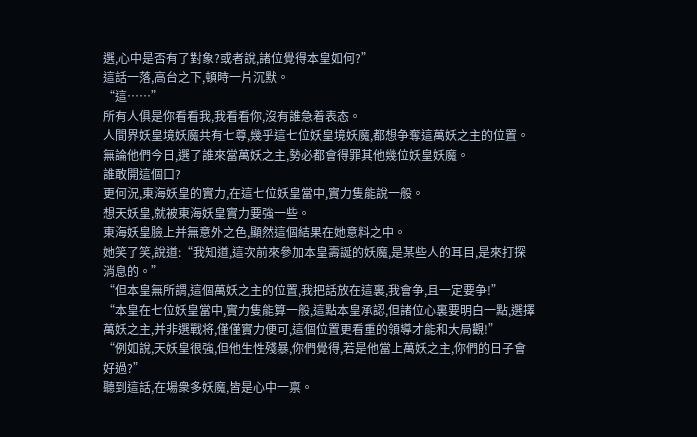選,心中是否有了對象?或者說,諸位覺得本皇如何?”
這話一落,高台之下,頓時一片沉默。
“這……”
所有人俱是你看看我,我看看你,沒有誰急着表态。
人間界妖皇境妖魔共有七尊,幾乎這七位妖皇境妖魔,都想争奪這萬妖之主的位置。
無論他們今日,選了誰來當萬妖之主,勢必都會得罪其他幾位妖皇妖魔。
誰敢開這個口?
更何況,東海妖皇的實力,在這七位妖皇當中,實力隻能說一般。
想天妖皇,就被東海妖皇實力要強一些。
東海妖皇臉上并無意外之色,顯然這個結果在她意料之中。
她笑了笑,說道:“我知道,這次前來參加本皇壽誕的妖魔,是某些人的耳目,是來打探消息的。”
“但本皇無所謂,這個萬妖之主的位置,我把話放在這裏,我會争,且一定要争!”
“本皇在七位妖皇當中,實力隻能算一般,這點本皇承認,但諸位心裏要明白一點,選擇萬妖之主,并非選戰将,僅僅實力便可,這個位置更看重的領導才能和大局觀!”
“例如說,天妖皇很強,但他生性殘暴,你們覺得,若是他當上萬妖之主,你們的日子會好過?”
聽到這話,在場衆多妖魔,皆是心中一禀。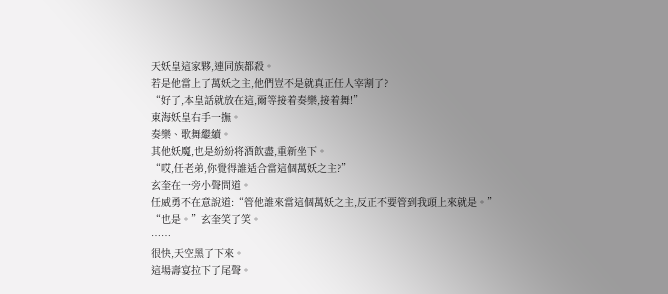天妖皇這家夥,連同族都殺。
若是他當上了萬妖之主,他們豈不是就真正任人宰割了?
“好了,本皇話就放在這,爾等接着奏樂,接着舞!”
東海妖皇右手一撫。
奏樂、歌舞繼續。
其他妖魔,也是紛紛将酒飲盡,重新坐下。
“哎,任老弟,你覺得誰适合當這個萬妖之主?”
玄奎在一旁小聲問道。
任威勇不在意說道:“管他誰來當這個萬妖之主,反正不要管到我頭上來就是。”
“也是。”玄奎笑了笑。
……
很快,天空黑了下來。
這場壽宴拉下了尾聲。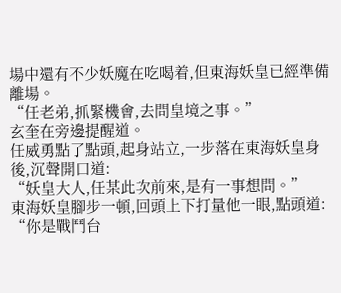場中還有不少妖魔在吃喝着,但東海妖皇已經準備離場。
“任老弟,抓緊機會,去問皇境之事。”
玄奎在旁邊提醒道。
任威勇點了點頭,起身站立,一步落在東海妖皇身後,沉聲開口道:
“妖皇大人,任某此次前來,是有一事想問。”
東海妖皇腳步一頓,回頭上下打量他一眼,點頭道:
“你是戰鬥台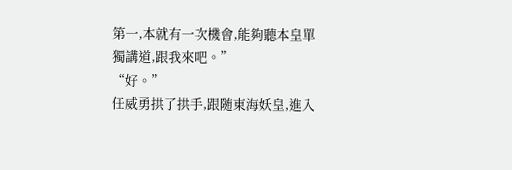第一,本就有一次機會,能夠聽本皇單獨講道,跟我來吧。”
“好。”
任威勇拱了拱手,跟随東海妖皇,進入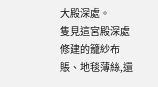大殿深處。
隻見這宮殿深處修建的籠紗布賬、地毯薄絲,還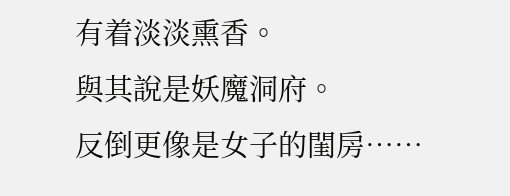有着淡淡熏香。
與其說是妖魔洞府。
反倒更像是女子的閨房……